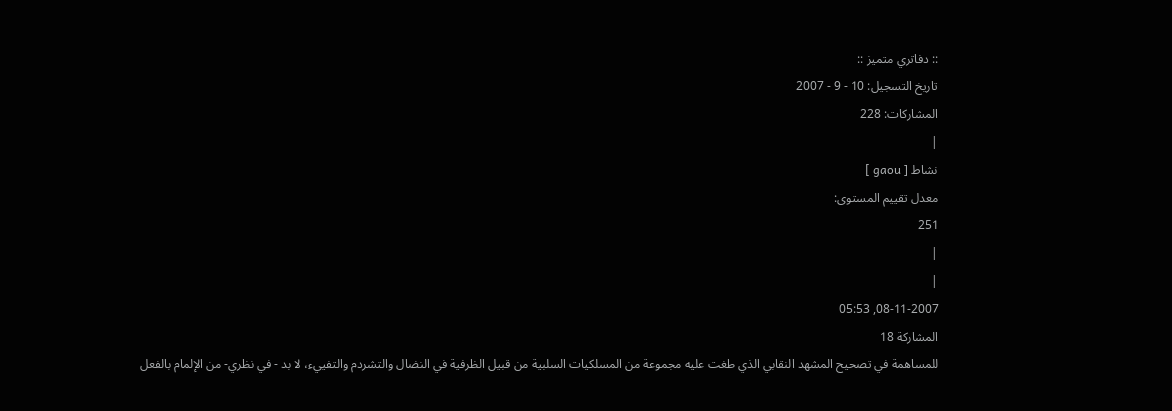:: دفاتري متميز ::
تاريخ التسجيل: 10 - 9 - 2007
المشاركات: 228
|
نشاط [ gaou ]
معدل تقييم المستوى:
251
|
|
08-11-2007, 05:53
المشاركة 18
للمساهمة في تصحيح المشهد النقابي الذي طغت عليه مجموعة من المسلكيات السلبية من قبيل الظرفية في النضال والتشردم والتفييء، لا بد - في نظري- من الإلمام بالفعل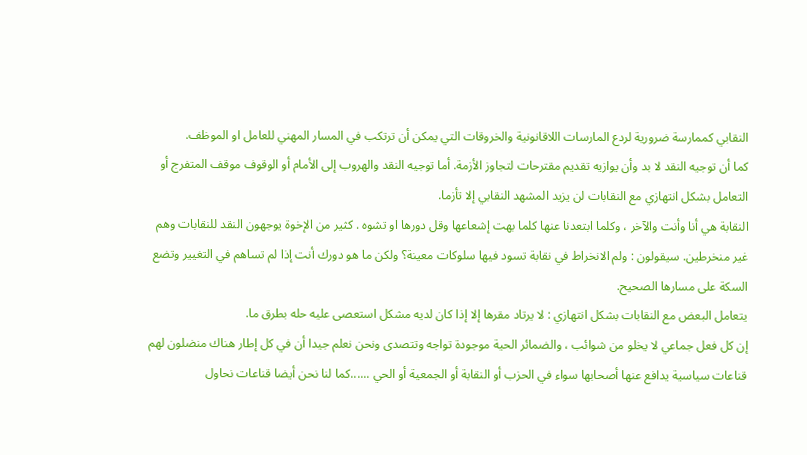النقابي كممارسة ضرورية لردع المارسات اللاقانونية والخروقات التي يمكن أن ترتكب في المسار المهني للعامل او الموظف.
كما أن توجيه النقد لا بد وأن يوازيه تقديم مقترحات لتجاوز الأزمة. أما توجيه النقد والهروب إلى الأمام أو الوقوف موقف المتفرج أو التعامل بشكل انتهازي مع النقابات لن يزيد المشهد النقابي إلا تأزما.
النقابة هي أنا وأنت والآخر ، وكلما ابتعدنا عنها كلما بهت إشعاعها وقل دورها او تشوه . كثير من الإخوة يوجهون النقد للنقابات وهم غير منخرطين. سيقولون : ولم الانخراط في نقابة تسود فيها سلوكات معينة؟ ولكن ما هو دورك أنت إذا لم تساهم في التغيير وتضع السكة على مسارها الصحيح.
يتعامل البعض مع النقابات بشكل انتهازي : لا يرتاد مقرها إلا إذا كان لديه مشكل استعصى عليه حله بطرق ما.
إن كل فعل جماعي لا يخلو من شوائب ، والضمائر الحية موجودة تواجه وتتصدى ونحن نعلم جيدا أن في كل إطار هناك منضلون لهم قناعات سياسية يدافع عنها أصحابها سواء في الحزب أو النقابة أو الجمعية أو الحي ......كما لنا نحن أيضا قناعات نحاول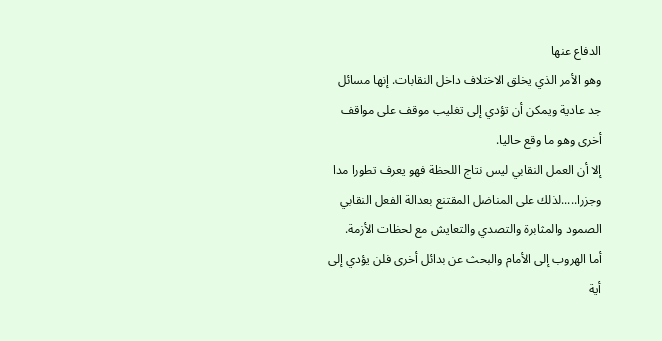الدفاع عنها
وهو الأمر الذي يخلق الاختلاف داخل النقابات. إنها مسائل جد عادية ويمكن أن تؤدي إلى تغليب موقف على مواقف أخرى وهو ما وقع حاليا.
إلا أن العمل النقابي ليس نتاج اللحظة فهو يعرف تطورا مدا وجزرا.....لذلك على المناضل المقتنع بعدالة الفعل النقابي الصمود والمثابرة والتصدي والتعايش مع لحظات الأزمة.
أما الهروب إلى الأمام والبحث عن بدائل أخرى فلن يؤدي إلى أية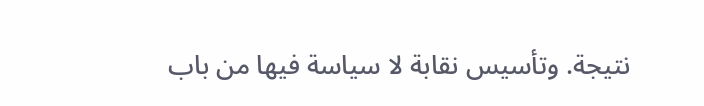نتيجة. وتأسيس نقابة لا سياسة فيها من باب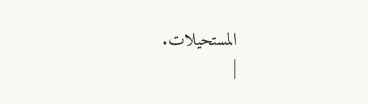المستحيلات.
|